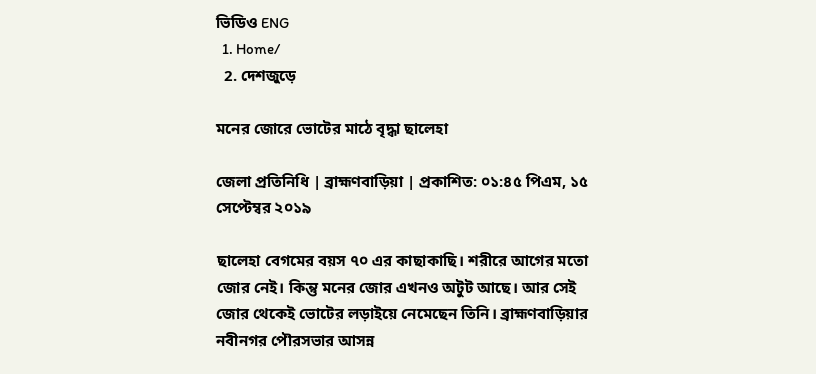ভিডিও ENG
  1. Home/
  2. দেশজুড়ে

মনের জোরে ভোটের মাঠে বৃদ্ধা ছালেহা

জেলা প্রতিনিধি | ব্রাহ্মণবাড়িয়া | প্রকাশিত: ০১:৪৫ পিএম, ১৫ সেপ্টেম্বর ২০১৯

ছালেহা বেগমের বয়স ৭০ এর কাছাকাছি। শরীরে আগের মতো জোর নেই। কিন্তু মনের জোর এখনও অটুট আছে। আর সেই জোর থেকেই ভোটের লড়াইয়ে নেমেছেন তিনি। ব্রাহ্মণবাড়িয়ার নবীনগর পৌরসভার আসন্ন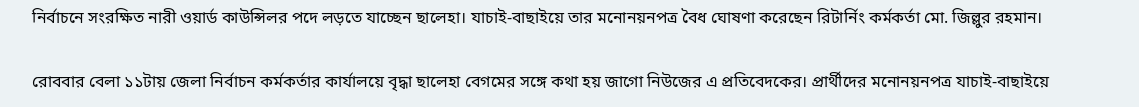নির্বাচনে সংরক্ষিত নারী ওয়ার্ড কাউন্সিলর পদে লড়তে যাচ্ছেন ছালেহা। যাচাই-বাছাইয়ে তার মনোনয়নপত্র বৈধ ঘোষণা করেছেন রিটার্নিং কর্মকর্তা মো. জিল্লুর রহমান।

রোববার বেলা ১১টায় জেলা নির্বাচন কর্মকর্তার কার্যালয়ে বৃদ্ধা ছালেহা বেগমের সঙ্গে কথা হয় জাগো নিউজের এ প্রতিবেদকের। প্রার্থীদের মনোনয়নপত্র যাচাই-বাছাইয়ে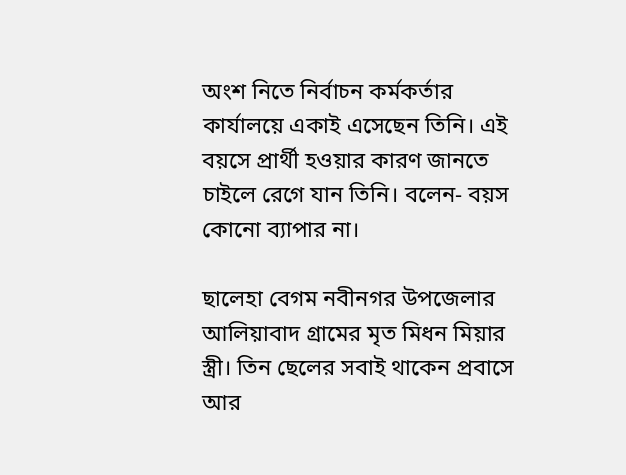অংশ নিতে নির্বাচন কর্মকর্তার কার্যালয়ে একাই এসেছেন তিনি। এই বয়সে প্রার্থী হওয়ার কারণ জানতে চাইলে রেগে যান তিনি। বলেন- বয়স কোনো ব্যাপার না।

ছালেহা বেগম নবীনগর উপজেলার আলিয়াবাদ গ্রামের মৃত মিধন মিয়ার স্ত্রী। তিন ছেলের সবাই থাকেন প্রবাসে আর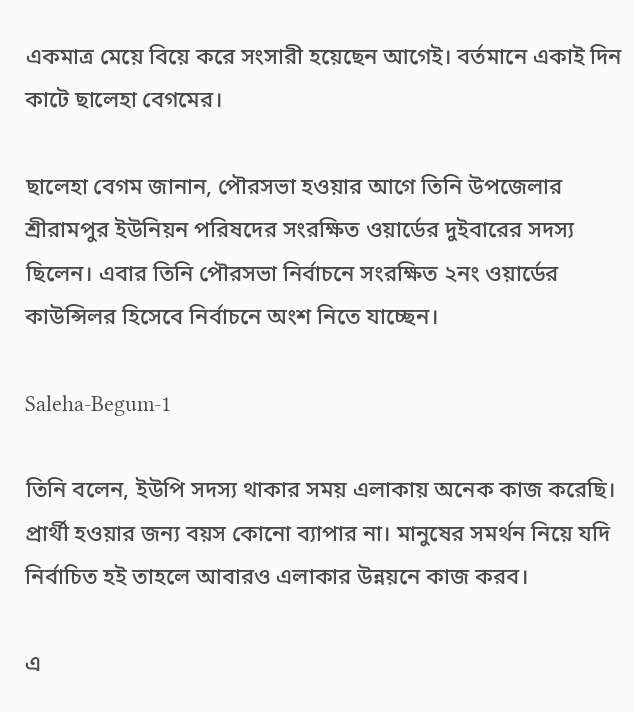একমাত্র মেয়ে বিয়ে করে সংসারী হয়েছেন আগেই। বর্তমানে একাই দিন কাটে ছালেহা বেগমের।

ছালেহা বেগম জানান, পৌরসভা হওয়ার আগে তিনি উপজেলার শ্রীরামপুর ইউনিয়ন পরিষদের সংরক্ষিত ওয়ার্ডের দুইবারের সদস্য ছিলেন। এবার তিনি পৌরসভা নির্বাচনে সংরক্ষিত ২নং ওয়ার্ডের কাউন্সিলর হিসেবে নির্বাচনে অংশ নিতে যাচ্ছেন।

Saleha-Begum-1

তিনি বলেন, ইউপি সদস্য থাকার সময় এলাকায় অনেক কাজ করেছি। প্রার্থী হওয়ার জন্য বয়স কোনো ব্যাপার না। মানুষের সমর্থন নিয়ে যদি নির্বাচিত হই তাহলে আবারও এলাকার উন্নয়নে কাজ করব।

এ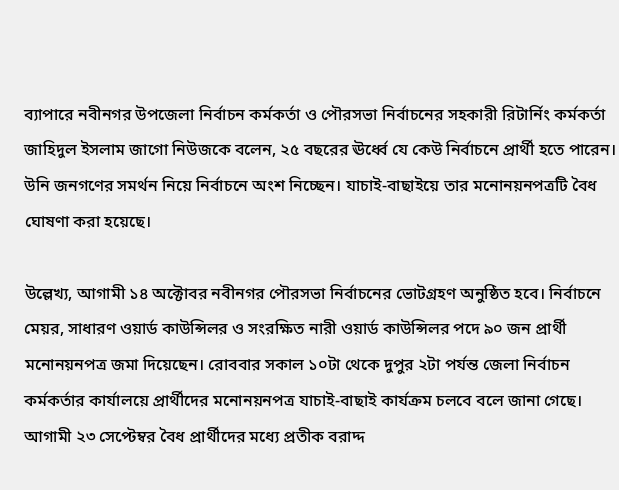ব্যাপারে নবীনগর উপজেলা নির্বাচন কর্মকর্তা ও পৌরসভা নির্বাচনের সহকারী রিটার্নিং কর্মকর্তা জাহিদুল ইসলাম জাগো নিউজকে বলেন, ২৫ বছরের ঊর্ধ্বে যে কেউ নির্বাচনে প্রার্থী হতে পারেন। উনি জনগণের সমর্থন নিয়ে নির্বাচনে অংশ নিচ্ছেন। যাচাই-বাছাইয়ে তার মনোনয়নপত্রটি বৈধ ঘোষণা করা হয়েছে।

উল্লেখ্য, আগামী ১৪ অক্টোবর নবীনগর পৌরসভা নির্বাচনের ভোটগ্রহণ অনুষ্ঠিত হবে। নির্বাচনে মেয়র, সাধারণ ওয়ার্ড কাউন্সিলর ও সংরক্ষিত নারী ওয়ার্ড কাউন্সিলর পদে ৯০ জন প্রার্থী মনোনয়নপত্র জমা দিয়েছেন। রোববার সকাল ১০টা থেকে দুপুর ২টা পর্যন্ত জেলা নির্বাচন কর্মকর্তার কার্যালয়ে প্রার্থীদের মনোনয়নপত্র যাচাই-বাছাই কার্যক্রম চলবে বলে জানা গেছে। আগামী ২৩ সেপ্টেম্বর বৈধ প্রার্থীদের মধ্যে প্রতীক বরাদ্দ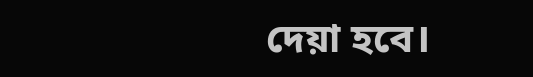দেয়া হবে।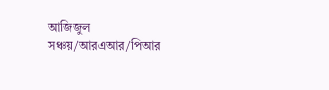আজিজুল সঞ্চয়/আরএআর/পিআর